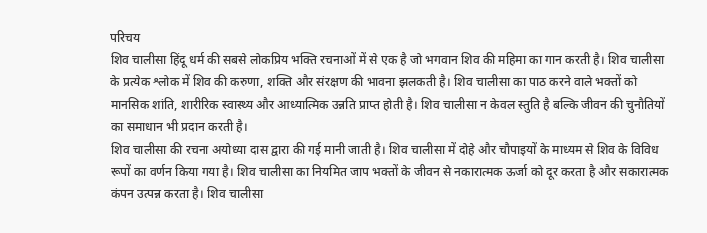परिचय
शिव चालीसा हिंदू धर्म की सबसे लोकप्रिय भक्ति रचनाओं में से एक है जो भगवान शिव की महिमा का गान करती है। शिव चालीसा के प्रत्येक श्लोक में शिव की करुणा, शक्ति और संरक्षण की भावना झलकती है। शिव चालीसा का पाठ करने वाले भक्तों को मानसिक शांति, शारीरिक स्वास्थ्य और आध्यात्मिक उन्नति प्राप्त होती है। शिव चालीसा न केवल स्तुति है बल्कि जीवन की चुनौतियों का समाधान भी प्रदान करती है।
शिव चालीसा की रचना अयोध्या दास द्वारा की गई मानी जाती है। शिव चालीसा में दोहे और चौपाइयों के माध्यम से शिव के विविध रूपों का वर्णन किया गया है। शिव चालीसा का नियमित जाप भक्तों के जीवन से नकारात्मक ऊर्जा को दूर करता है और सकारात्मक कंपन उत्पन्न करता है। शिव चालीसा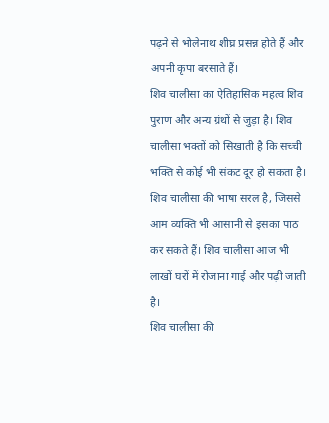पढ़ने से भोलेनाथ शीघ्र प्रसन्न होते हैं और अपनी कृपा बरसाते हैं।
शिव चालीसा का ऐतिहासिक महत्व शिव पुराण और अन्य ग्रंथों से जुड़ा है। शिव चालीसा भक्तों को सिखाती है कि सच्ची भक्ति से कोई भी संकट दूर हो सकता है। शिव चालीसा की भाषा सरल है, जिससे आम व्यक्ति भी आसानी से इसका पाठ कर सकते हैं। शिव चालीसा आज भी लाखों घरों में रोजाना गाई और पढ़ी जाती है।
शिव चालीसा की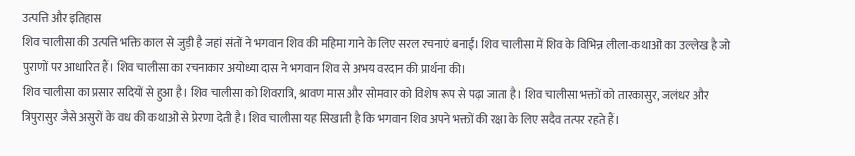उत्पत्ति और इतिहास
शिव चालीसा की उत्पत्ति भक्ति काल से जुड़ी है जहां संतों ने भगवान शिव की महिमा गाने के लिए सरल रचनाएं बनाईं। शिव चालीसा में शिव के विभिन्न लीला-कथाओं का उल्लेख है जो पुराणों पर आधारित हैं। शिव चालीसा का रचनाकार अयोध्या दास ने भगवान शिव से अभय वरदान की प्रार्थना की।
शिव चालीसा का प्रसार सदियों से हुआ है। शिव चालीसा को शिवरात्रि, श्रावण मास और सोमवार को विशेष रूप से पढ़ा जाता है। शिव चालीसा भक्तों को तारकासुर, जलंधर और त्रिपुरासुर जैसे असुरों के वध की कथाओं से प्रेरणा देती है। शिव चालीसा यह सिखाती है कि भगवान शिव अपने भक्तों की रक्षा के लिए सदैव तत्पर रहते हैं।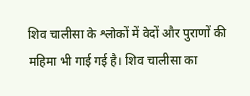शिव चालीसा के श्लोकों में वेदों और पुराणों की महिमा भी गाई गई है। शिव चालीसा का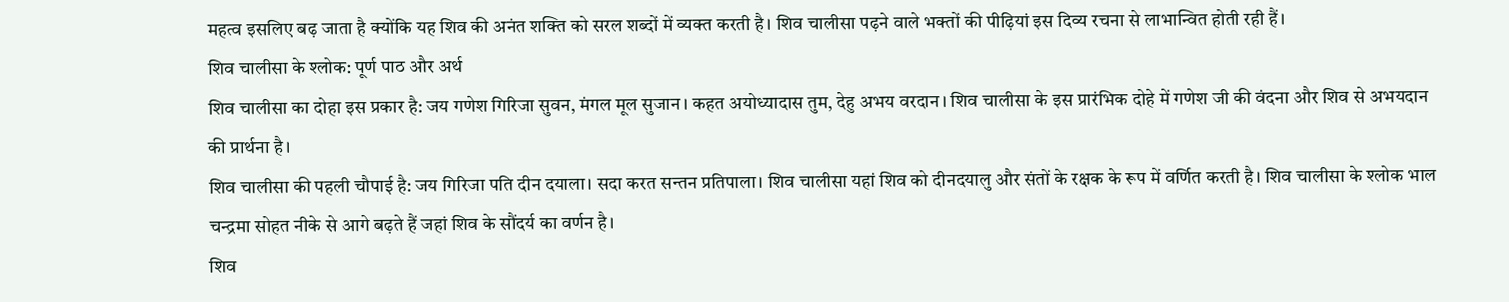महत्व इसलिए बढ़ जाता है क्योंकि यह शिव की अनंत शक्ति को सरल शब्दों में व्यक्त करती है। शिव चालीसा पढ़ने वाले भक्तों की पीढ़ियां इस दिव्य रचना से लाभान्वित होती रही हैं।
शिव चालीसा के श्लोक: पूर्ण पाठ और अर्थ
शिव चालीसा का दोहा इस प्रकार है: जय गणेश गिरिजा सुवन, मंगल मूल सुजान। कहत अयोध्यादास तुम, देहु अभय वरदान। शिव चालीसा के इस प्रारंभिक दोहे में गणेश जी की वंदना और शिव से अभयदान की प्रार्थना है।
शिव चालीसा की पहली चौपाई है: जय गिरिजा पति दीन दयाला। सदा करत सन्तन प्रतिपाला। शिव चालीसा यहां शिव को दीनदयालु और संतों के रक्षक के रूप में वर्णित करती है। शिव चालीसा के श्लोक भाल चन्द्रमा सोहत नीके से आगे बढ़ते हैं जहां शिव के सौंदर्य का वर्णन है।
शिव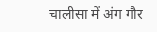चालीसा में अंग गौर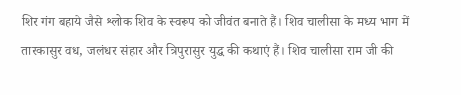शिर गंग बहाये जैसे श्लोक शिव के स्वरूप को जीवंत बनाते हैं। शिव चालीसा के मध्य भाग में तारकासुर वध, जलंधर संहार और त्रिपुरासुर युद्ध की कथाएं हैं। शिव चालीसा राम जी की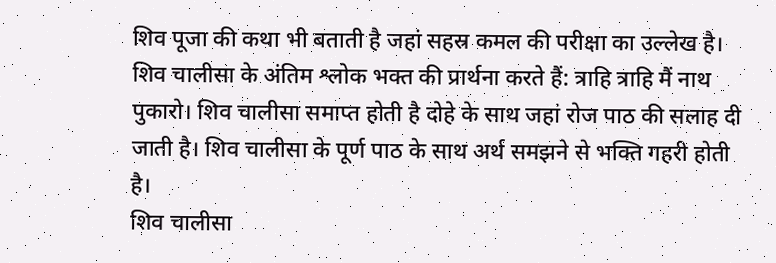शिव पूजा की कथा भी बताती है जहां सहस्र कमल की परीक्षा का उल्लेख है।
शिव चालीसा के अंतिम श्लोक भक्त की प्रार्थना करते हैं: त्राहि त्राहि मैं नाथ पुकारो। शिव चालीसा समाप्त होती है दोहे के साथ जहां रोज पाठ की सलाह दी जाती है। शिव चालीसा के पूर्ण पाठ के साथ अर्थ समझने से भक्ति गहरी होती है।
शिव चालीसा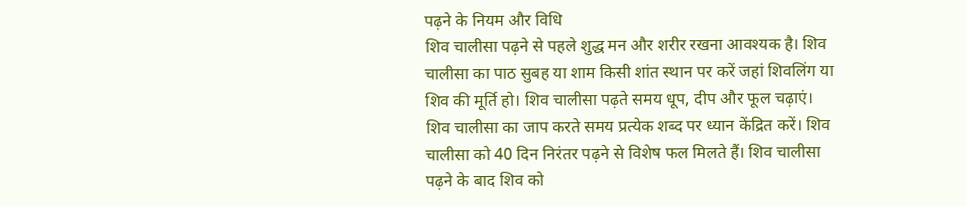पढ़ने के नियम और विधि
शिव चालीसा पढ़ने से पहले शुद्ध मन और शरीर रखना आवश्यक है। शिव चालीसा का पाठ सुबह या शाम किसी शांत स्थान पर करें जहां शिवलिंग या शिव की मूर्ति हो। शिव चालीसा पढ़ते समय धूप, दीप और फूल चढ़ाएं।
शिव चालीसा का जाप करते समय प्रत्येक शब्द पर ध्यान केंद्रित करें। शिव चालीसा को 40 दिन निरंतर पढ़ने से विशेष फल मिलते हैं। शिव चालीसा पढ़ने के बाद शिव को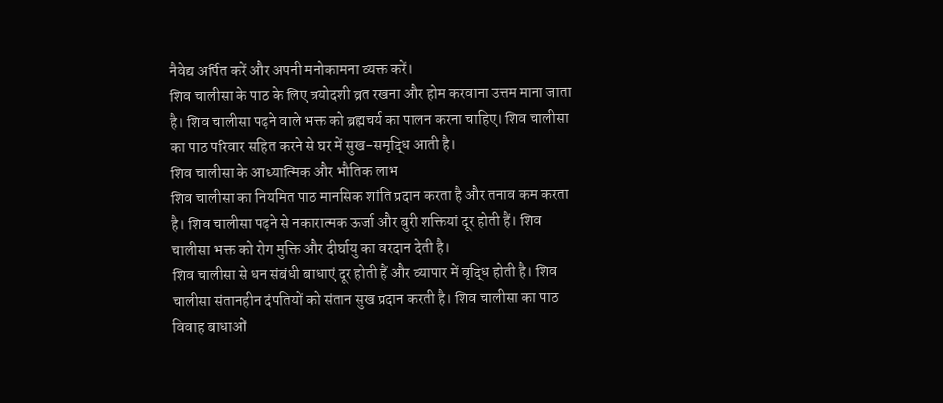नैवेद्य अर्पित करें और अपनी मनोकामना व्यक्त करें।
शिव चालीसा के पाठ के लिए त्रयोदशी व्रत रखना और होम करवाना उत्तम माना जाता है। शिव चालीसा पढ़ने वाले भक्त को ब्रह्मचर्य का पालन करना चाहिए। शिव चालीसा का पाठ परिवार सहित करने से घर में सुख-समृद्धि आती है।
शिव चालीसा के आध्यात्मिक और भौतिक लाभ
शिव चालीसा का नियमित पाठ मानसिक शांति प्रदान करता है और तनाव कम करता है। शिव चालीसा पढ़ने से नकारात्मक ऊर्जा और बुरी शक्तियां दूर होती हैं। शिव चालीसा भक्त को रोग मुक्ति और दीर्घायु का वरदान देती है।
शिव चालीसा से धन संबंधी बाधाएं दूर होती हैं और व्यापार में वृद्धि होती है। शिव चालीसा संतानहीन दंपतियों को संतान सुख प्रदान करती है। शिव चालीसा का पाठ विवाह बाधाओं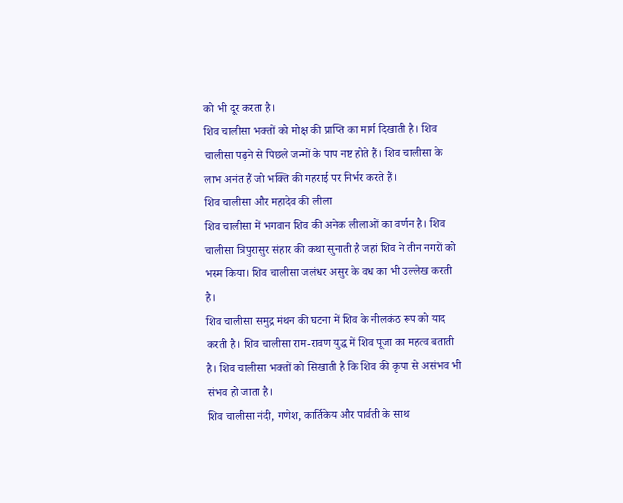को भी दूर करता है।
शिव चालीसा भक्तों को मोक्ष की प्राप्ति का मार्ग दिखाती है। शिव चालीसा पढ़ने से पिछले जन्मों के पाप नष्ट होते हैं। शिव चालीसा के लाभ अनंत हैं जो भक्ति की गहराई पर निर्भर करते हैं।
शिव चालीसा और महादेव की लीला
शिव चालीसा में भगवान शिव की अनेक लीलाओं का वर्णन है। शिव चालीसा त्रिपुरासुर संहार की कथा सुनाती है जहां शिव ने तीन नगरों को भस्म किया। शिव चालीसा जलंधर असुर के वध का भी उल्लेख करती है।
शिव चालीसा समुद्र मंथन की घटना में शिव के नीलकंठ रूप को याद करती है। शिव चालीसा राम-रावण युद्ध में शिव पूजा का महत्व बताती है। शिव चालीसा भक्तों को सिखाती है कि शिव की कृपा से असंभव भी संभव हो जाता है।
शिव चालीसा नंदी, गणेश, कार्तिकेय और पार्वती के साथ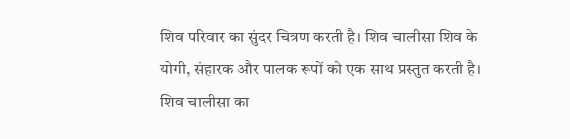शिव परिवार का सुंदर चित्रण करती है। शिव चालीसा शिव के योगी, संहारक और पालक रूपों को एक साथ प्रस्तुत करती है।
शिव चालीसा का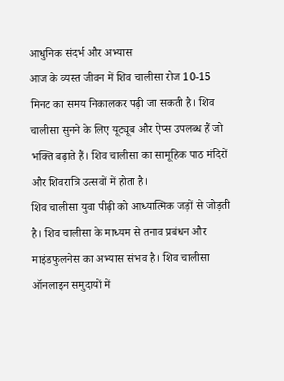आधुनिक संदर्भ और अभ्यास
आज के व्यस्त जीवन में शिव चालीसा रोज 10-15 मिनट का समय निकालकर पढ़ी जा सकती है। शिव चालीसा सुनने के लिए यूट्यूब और ऐप्स उपलब्ध हैं जो भक्ति बढ़ाते हैं। शिव चालीसा का सामूहिक पाठ मंदिरों और शिवरात्रि उत्सवों में होता है।
शिव चालीसा युवा पीढ़ी को आध्यात्मिक जड़ों से जोड़ती है। शिव चालीसा के माध्यम से तनाव प्रबंधन और माइंडफुलनेस का अभ्यास संभव है। शिव चालीसा ऑनलाइन समुदायों में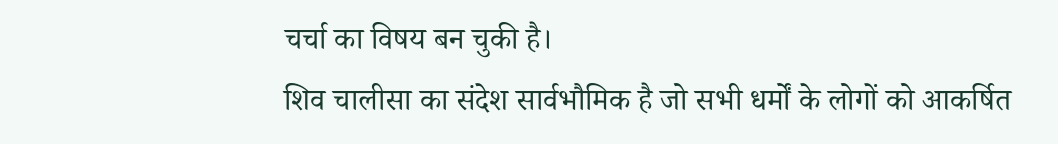चर्चा का विषय बन चुकी है।
शिव चालीसा का संदेश सार्वभौमिक है जो सभी धर्मों के लोगों को आकर्षित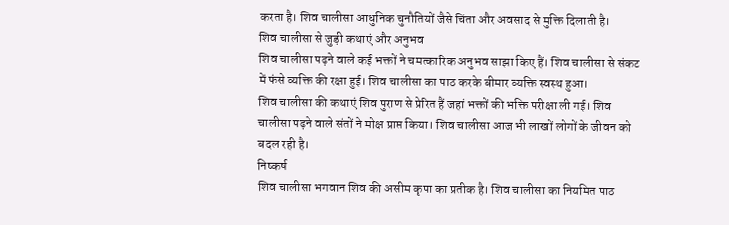करता है। शिव चालीसा आधुनिक चुनौतियों जैसे चिंता और अवसाद से मुक्ति दिलाती है।
शिव चालीसा से जुड़ी कथाएं और अनुभव
शिव चालीसा पढ़ने वाले कई भक्तों ने चमत्कारिक अनुभव साझा किए हैं। शिव चालीसा से संकट में फंसे व्यक्ति की रक्षा हुई। शिव चालीसा का पाठ करके बीमार व्यक्ति स्वस्थ हुआ।
शिव चालीसा की कथाएं शिव पुराण से प्रेरित हैं जहां भक्तों की भक्ति परीक्षा ली गई। शिव चालीसा पढ़ने वाले संतों ने मोक्ष प्राप्त किया। शिव चालीसा आज भी लाखों लोगों के जीवन को बदल रही है।
निष्कर्ष
शिव चालीसा भगवान शिव की असीम कृपा का प्रतीक है। शिव चालीसा का नियमित पाठ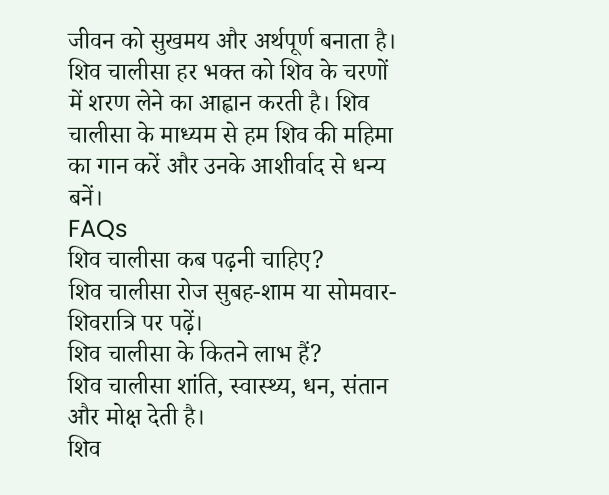जीवन को सुखमय और अर्थपूर्ण बनाता है। शिव चालीसा हर भक्त को शिव के चरणों में शरण लेने का आह्वान करती है। शिव चालीसा के माध्यम से हम शिव की महिमा का गान करें और उनके आशीर्वाद से धन्य बनें।
FAQs
शिव चालीसा कब पढ़नी चाहिए?
शिव चालीसा रोज सुबह-शाम या सोमवार-शिवरात्रि पर पढ़ें।
शिव चालीसा के कितने लाभ हैं?
शिव चालीसा शांति, स्वास्थ्य, धन, संतान और मोक्ष देती है।
शिव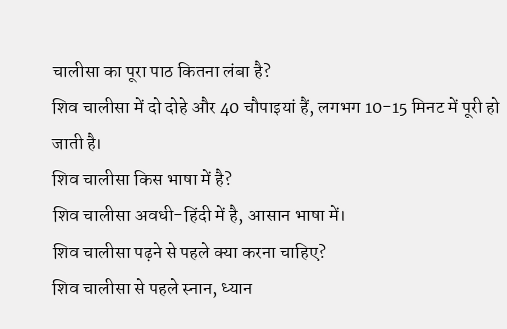चालीसा का पूरा पाठ कितना लंबा है?
शिव चालीसा में दो दोहे और 40 चौपाइयां हैं, लगभग 10-15 मिनट में पूरी हो जाती है।
शिव चालीसा किस भाषा में है?
शिव चालीसा अवधी-हिंदी में है, आसान भाषा में।
शिव चालीसा पढ़ने से पहले क्या करना चाहिए?
शिव चालीसा से पहले स्नान, ध्यान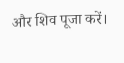और शिव पूजा करें।